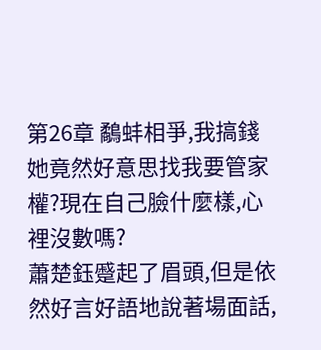第26章 鷸蚌相爭,我搞錢
她竟然好意思找我要管家權?現在自己臉什麼樣,心裡沒數嗎?
蕭楚鈺蹙起了眉頭,但是依然好言好語地說著場面話,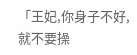「王妃,你身子不好,就不要操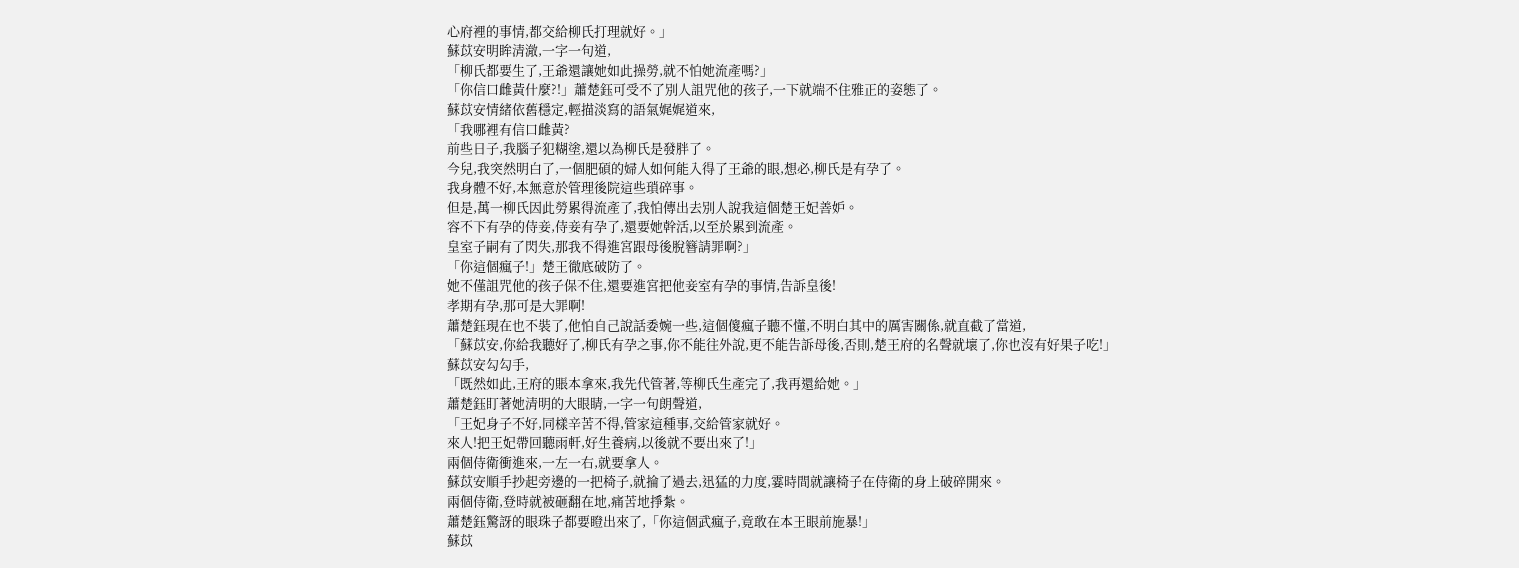心府裡的事情,都交給柳氏打理就好。」
蘇苡安明眸清澈,一字一句道,
「柳氏都要生了,王爺還讓她如此操勞,就不怕她流產嗎?」
「你信口雌黃什麼?!」蕭楚鈺可受不了別人詛咒他的孩子,一下就端不住雅正的姿態了。
蘇苡安情緒依舊穩定,輕描淡寫的語氣娓娓道來,
「我哪裡有信口雌黃?
前些日子,我腦子犯糊塗,還以為柳氏是發胖了。
今兒,我突然明白了,一個肥碩的婦人如何能入得了王爺的眼,想必,柳氏是有孕了。
我身體不好,本無意於管理後院這些瑣碎事。
但是,萬一柳氏因此勞累得流產了,我怕傳出去別人說我這個楚王妃善妒。
容不下有孕的侍妾,侍妾有孕了,還要她幹活,以至於累到流產。
皇室子嗣有了閃失,那我不得進宮跟母後脫簪請罪啊?」
「你這個瘋子!」楚王徹底破防了。
她不僅詛咒他的孩子保不住,還要進宮把他妾室有孕的事情,告訴皇後!
孝期有孕,那可是大罪啊!
蕭楚鈺現在也不裝了,他怕自己說話委婉一些,這個傻瘋子聽不懂,不明白其中的厲害關係,就直截了當道,
「蘇苡安,你給我聽好了,柳氏有孕之事,你不能往外說,更不能告訴母後,否則,楚王府的名聲就壞了,你也沒有好果子吃!」
蘇苡安勾勾手,
「既然如此,王府的賬本拿來,我先代管著,等柳氏生產完了,我再還給她。」
蕭楚鈺盯著她清明的大眼睛,一字一句朗聲道,
「王妃身子不好,同樣辛苦不得,管家這種事,交給管家就好。
來人!把王妃帶回聽雨軒,好生養病,以後就不要出來了!」
兩個侍衛衝進來,一左一右,就要拿人。
蘇苡安順手抄起旁邊的一把椅子,就掄了過去,迅猛的力度,霎時間就讓椅子在侍衛的身上破碎開來。
兩個侍衛,登時就被砸翻在地,痛苦地掙紮。
蕭楚鈺驚訝的眼珠子都要瞪出來了,「你這個武瘋子,竟敢在本王眼前施暴!」
蘇苡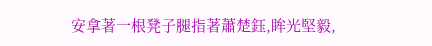安拿著一根凳子腿指著蕭楚鈺,眸光堅毅,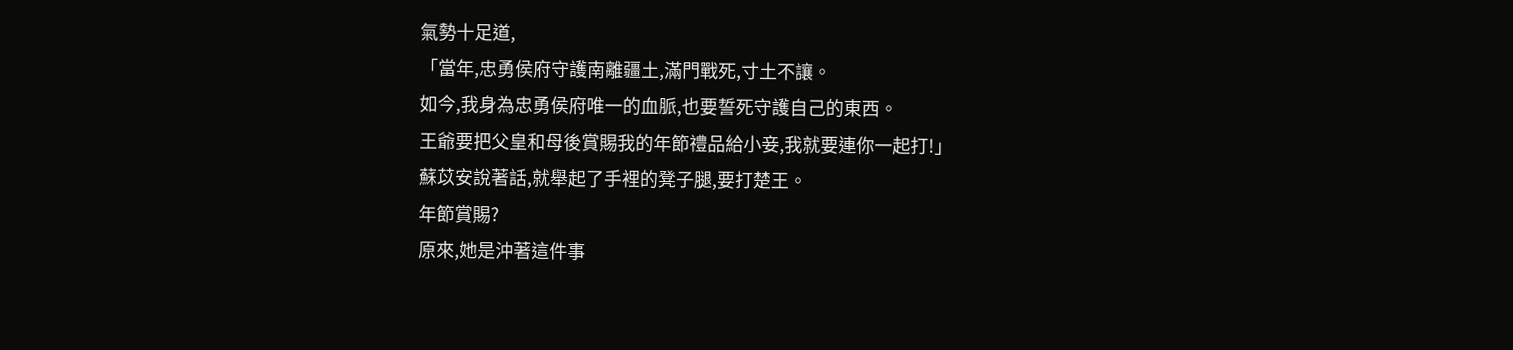氣勢十足道,
「當年,忠勇侯府守護南離疆土,滿門戰死,寸土不讓。
如今,我身為忠勇侯府唯一的血脈,也要誓死守護自己的東西。
王爺要把父皇和母後賞賜我的年節禮品給小妾,我就要連你一起打!」
蘇苡安說著話,就舉起了手裡的凳子腿,要打楚王。
年節賞賜?
原來,她是沖著這件事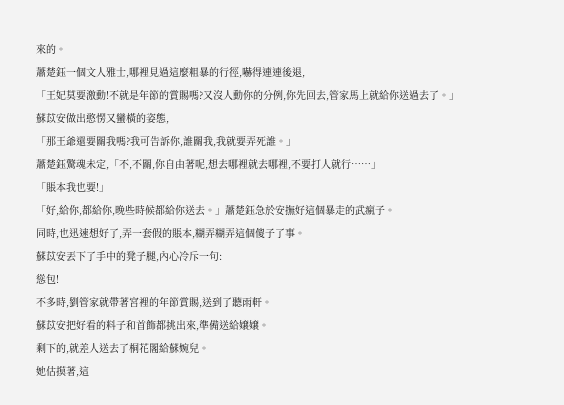來的。
蕭楚鈺一個文人雅士,哪裡見過這麼粗暴的行徑,嚇得連連後退,
「王妃莫要激動!不就是年節的賞賜嗎?又沒人動你的分例,你先回去,管家馬上就給你送過去了。」
蘇苡安做出憨愣又蠻橫的姿態,
「那王爺還要關我嗎?我可告訴你,誰關我,我就要弄死誰。」
蕭楚鈺驚魂未定,「不,不關,你自由著呢,想去哪裡就去哪裡,不要打人就行……」
「賬本我也要!」
「好,給你,都給你,晚些時候都給你送去。」蕭楚鈺急於安撫好這個暴走的武瘋子。
同時,也迅速想好了,弄一套假的賬本,糊弄糊弄這個傻子了事。
蘇苡安丟下了手中的凳子腿,內心冷斥一句:
慫包!
不多時,劉管家就帶著宮裡的年節賞賜,送到了聽雨軒。
蘇苡安把好看的料子和首飾都挑出來,準備送給嬢嬢。
剩下的,就差人送去了桐花閣給蘇婉兒。
她估摸著,這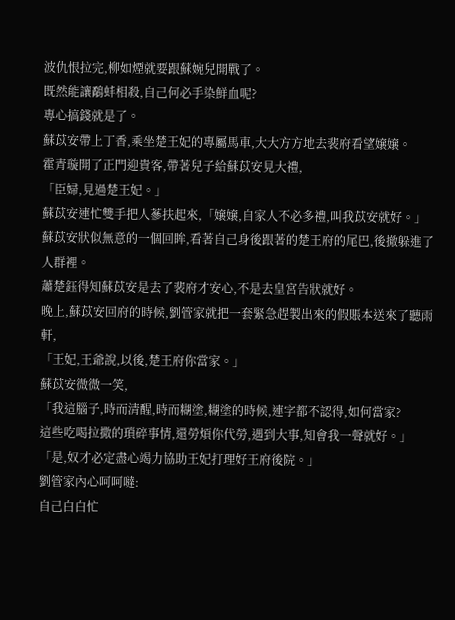波仇恨拉完,柳如煙就要跟蘇婉兒開戰了。
既然能讓鷸蚌相殺,自己何必手染鮮血呢?
專心搞錢就是了。
蘇苡安帶上丁香,乘坐楚王妃的專屬馬車,大大方方地去裴府看望嬢嬢。
霍青璇開了正門迎貴客,帶著兒子給蘇苡安見大禮,
「臣婦,見過楚王妃。」
蘇苡安連忙雙手把人蔘扶起來,「嬢嬢,自家人不必多禮,叫我苡安就好。」
蘇苡安狀似無意的一個回眸,看著自己身後跟著的楚王府的尾巴,後撤躲進了人群裡。
蕭楚鈺得知蘇苡安是去了裴府才安心,不是去皇宮告狀就好。
晚上,蘇苡安回府的時候,劉管家就把一套緊急趕製出來的假賬本送來了聽雨軒,
「王妃,王爺說,以後,楚王府你當家。」
蘇苡安微微一笑,
「我這腦子,時而清醒,時而糊塗,糊塗的時候,連字都不認得,如何當家?
這些吃喝拉撒的瑣碎事情,還勞煩你代勞,遇到大事,知會我一聲就好。」
「是,奴才必定盡心竭力協助王妃打理好王府後院。」
劉管家內心呵呵噠:
自己白白忙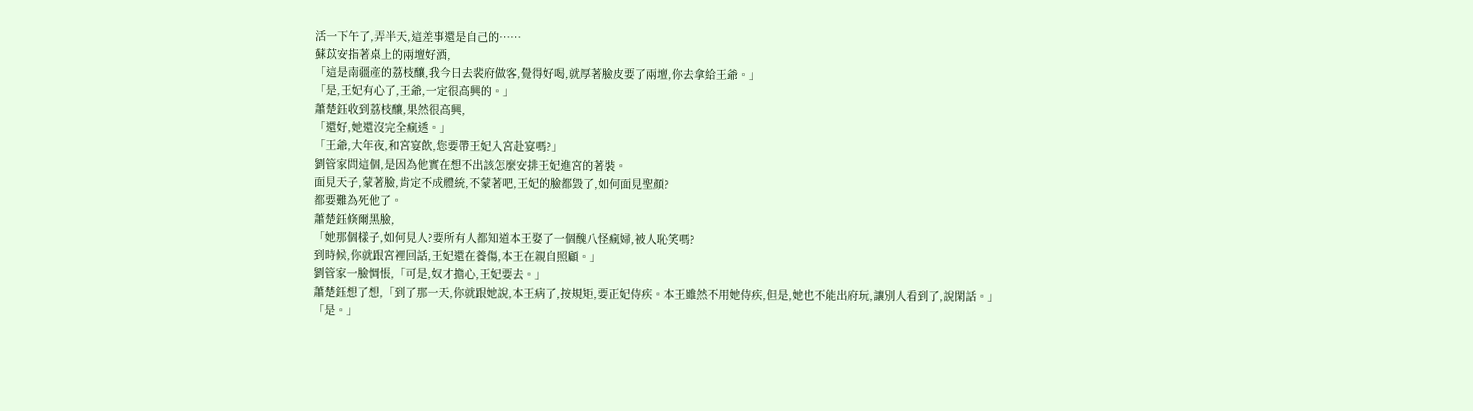活一下午了,弄半天,這差事還是自己的……
蘇苡安指著桌上的兩壇好酒,
「這是南疆產的荔枝釀,我今日去裴府做客,覺得好喝,就厚著臉皮要了兩壇,你去拿給王爺。」
「是,王妃有心了,王爺,一定很高興的。」
蕭楚鈺收到荔枝釀,果然很高興,
「還好,她還沒完全瘋透。」
「王爺,大年夜,和宮宴飲,您要帶王妃入宮赴宴嗎?」
劉管家問這個,是因為他實在想不出該怎麼安排王妃進宮的著裝。
面見天子,蒙著臉,肯定不成體統,不蒙著吧,王妃的臉都毀了,如何面見聖顏?
都要難為死他了。
蕭楚鈺倏爾黑臉,
「她那個樣子,如何見人?要所有人都知道本王娶了一個醜八怪瘋婦,被人恥笑嗎?
到時候,你就跟宮裡回話,王妃還在養傷,本王在親自照顧。」
劉管家一臉惆悵,「可是,奴才擔心,王妃要去。」
蕭楚鈺想了想,「到了那一天,你就跟她說,本王病了,按規矩,要正妃侍疾。本王雖然不用她侍疾,但是,她也不能出府玩,讓別人看到了,說閑話。」
「是。」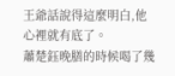王爺話說得這麼明白,他心裡就有底了。
蕭楚鈺晚膳的時候喝了幾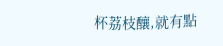杯荔枝釀,就有點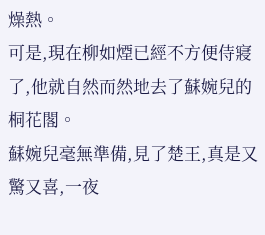燥熱。
可是,現在柳如煙已經不方便侍寢了,他就自然而然地去了蘇婉兒的桐花閣。
蘇婉兒毫無準備,見了楚王,真是又驚又喜,一夜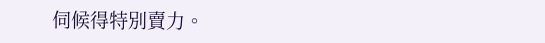伺候得特別賣力。